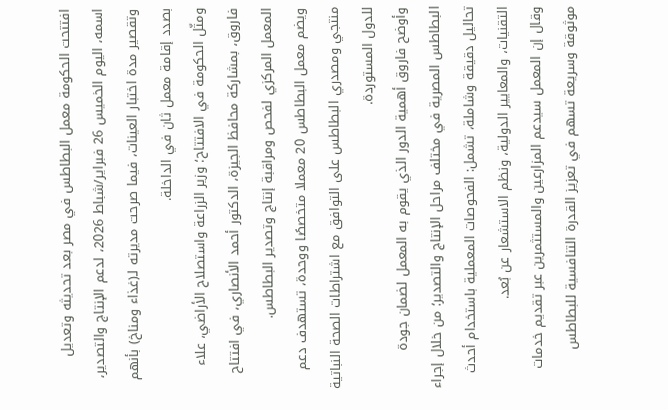افتتحت الحكومة معمل البطاطس في مصر بعد تحديثه وتعديل اسمه، اليوم الخميس 26 فبراير/شباط 2026، لدعم الإنتاج والتصدير، وتقصير مدة اختبار العينات، فيما صرحت مديرته لـ(غذاء ومناخ) بأنهم بصدد إقامة معمل ثان في الداخلة.
ومثّل الحكومة في الافتتاح؛ وزير الزراعة واستصلاح الأراضي، علاء فاروق، بمشاركة محافظ الجيزة، الدكتور أحمد الأنصاري، في افتتاح المعمل المركزي لفحص ومراقبة إنتاج وتصدير البطاطس.
ويضم معمل البطاطس 20 معملا متخصصًا ووحدة، تستهدف دعم منتجي ومصدري البطاطس على التوافق مع اشتراطات الصحة النباتية للدول المستوردة.
وأوضح فاروق أهمية الدور الذي يقوم به المعمل لضمان جودة البطاطس المصرية في مختلف مراحل الإنتاج والتصدير؛ من خلال إجراء تحاليل دقيقة وشاملة، تشمل: الفحوصات المعملية باستخدام أحدث التقنيات، والمعايير الدولية، ونظم الاستشعار عن بُعد.
وقال إن المعمل سيدعم المزارعين والمستثمرين عبر تقديم خدمات موثوقة وسريعة تسهم في تعزيز القدرة التنافسية للبطاطس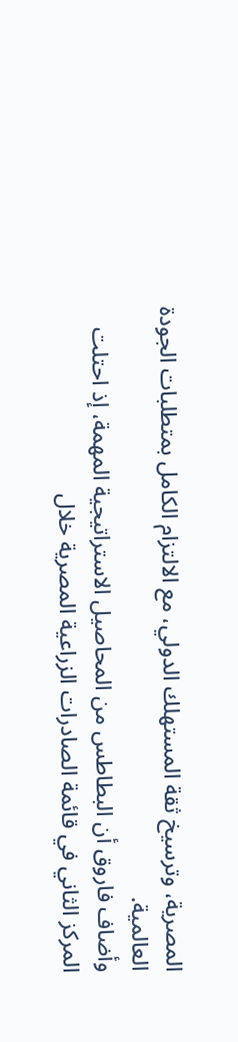المصرية، وترسيخ ثقة المستهلك الدولي، مع الالتزام الكامل بمتطلبات الجودة العالمية.
وأضاف فاروق أن البطاطس من المحاصيل الاستراتيجية المهمة، إذ احتلت المركز الثاني في قائمة الصادرات الزراعية المصرية خلال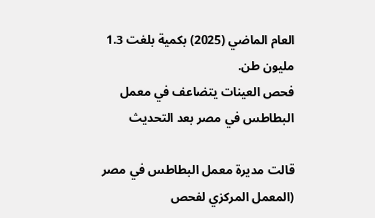العام الماضي (2025) بكمية بلغت 1.3 مليون طن.
فحص العينات يتضاعف في معمل البطاطس في مصر بعد التحديث

قالت مديرة معمل البطاطس في مصر (المعمل المركزي لفحص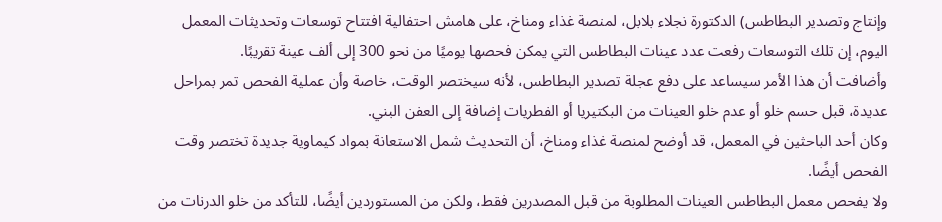وإنتاج وتصدير البطاطس) الدكتورة نجلاء بلابل، لمنصة غذاء ومناخ، على هامش احتفالية افتتاح توسعات وتحديثات المعمل اليوم، إن تلك التوسعات رفعت عدد عينات البطاطس التي يمكن فحصها يوميًا من نحو 300 إلى ألف عينة تقريبًا.
وأضافت أن هذا الأمر سيساعد على دفع عجلة تصدير البطاطس، لأنه سيختصر الوقت، خاصة وأن عملية الفحص تمر بمراحل عديدة، قبل حسم خلو أو عدم خلو العينات من البكتيريا أو الفطريات إضافة إلى العفن البني.
وكان أحد الباحثين في المعمل، قد أوضح لمنصة غذاء ومناخ، أن التحديث شمل الاستعانة بمواد كيماوية جديدة تختصر وقت الفحص أيضًا.
ولا يفحص معمل البطاطس العينات المطلوبة من قبل المصدرين فقط، ولكن من المستوردين أيضًا، للتأكد من خلو الدرنات من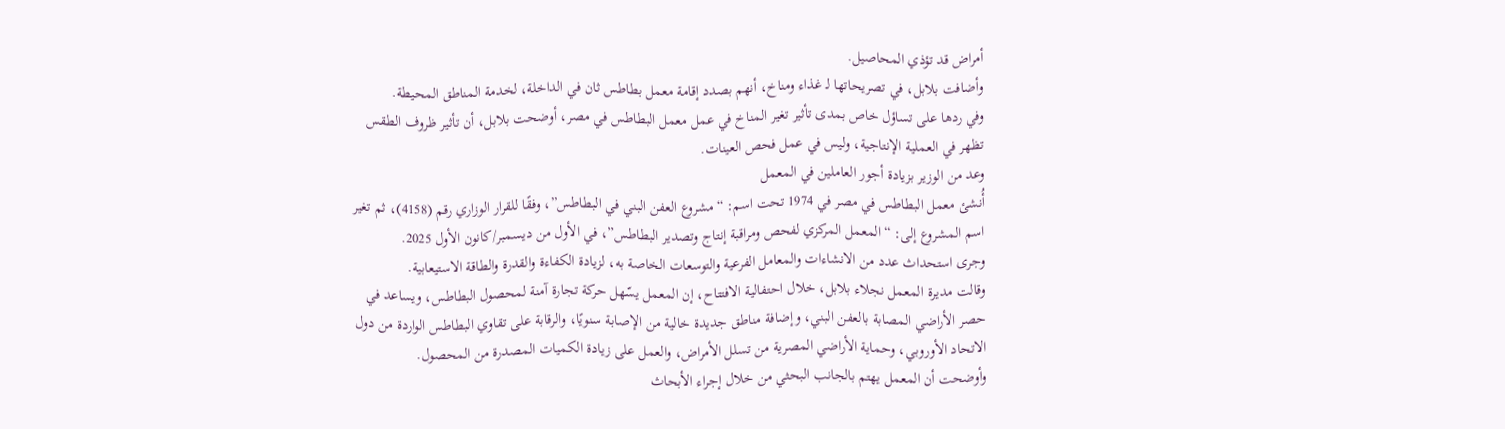أمراض قد تؤذي المحاصيل.
وأضافت بلابل، في تصريحاتها لـ غذاء ومناخ، أنهم بصدد إقامة معمل بطاطس ثان في الداخلة، لخدمة المناطق المحيطة.
وفي ردها على تساؤل خاص بمدى تأثير تغير المناخ في عمل معمل البطاطس في مصر، أوضحت بلابل، أن تأثير ظروف الطقس تظهر في العملية الإنتاجية، وليس في عمل فحص العينات.
وعد من الوزير بزيادة أجور العاملين في المعمل
أُنشئ معمل البطاطس في مصر في 1974 تحت اسم: “مشروع العفن البني في البطاطس”، وفقًا للقرار الوزاري رقم (4158)، ثم تغير اسم المشروع إلى: “المعمل المركزي لفحص ومراقبة إنتاج وتصدير البطاطس”، في الأول من ديسمبر/كانون الأول 2025.
وجرى استحداث عدد من الانشاءات والمعامل الفرعية والتوسعات الخاصة به، لزيادة الكفاءة والقدرة والطاقة الاستيعابية.
وقالت مديرة المعمل نجلاء بلابل، خلال احتفالية الافتتاح، إن المعمل يسّهل حركة تجارة آمنة لمحصول البطاطس، ويساعد في حصر الأراضي المصابة بالعفن البني، وإضافة مناطق جديدة خالية من الإصابة سنويًا، والرقابة على تقاوي البطاطس الواردة من دول الاتحاد الأوروبي، وحماية الأراضي المصرية من تسلل الأمراض، والعمل على زيادة الكميات المصدرة من المحصول.
وأوضحت أن المعمل يهتم بالجانب البحثي من خلال إجراء الأبحاث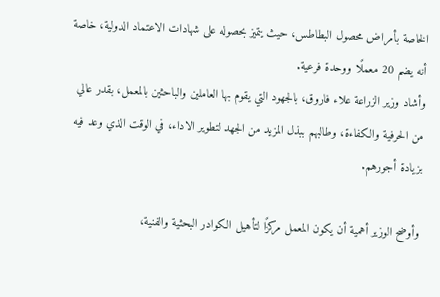الخاصة بأمراض محصول البطاطس، حيث يتميز بحصوله على شهادات الاعتماد الدولية، خاصة أنه يضم 20 معملًا ووحدة فرعية.
وأشاد وزير الزراعة علاء فاروق، بالجهود التي يقوم بها العاملين والباحثين بالمعمل، بقدر عالي من الحرفية والكفاءة، وطالبهم ببذل المزيد من الجهد لتطوير الاداء، في الوقت الذي وعد فيه بزيادة أجورهم.

وأوضح الوزير أهمية أن يكون المعمل مركزًا لتأهيل الكوادر البحثية والفنية،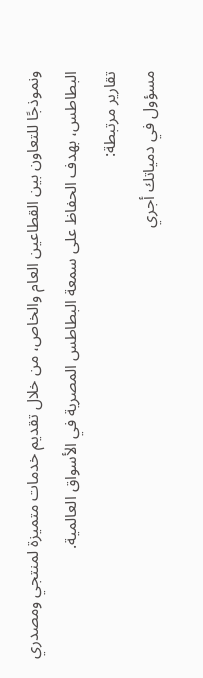ونموذجًا للتعاون بين القطاعين العام والخاص، من خلال تقديم خدمات متميزة لمنتجي ومصدري البطاطس، بهدف الحفاظ على سمعة البطاطس المصرية في الأسواق العالمية.
تقارير مرتبطة:
مسؤول في دمياتك أجري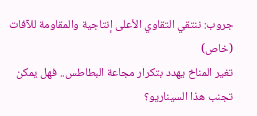جروب: ننتقي التقاوي الأعلى إنتاجية والمقاومة للآفات (خاص)
تغير المناخ يهدد بتكرار مجاعة البطاطس.. فهل يمكن تجنب هذا السيناريو؟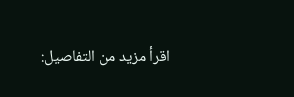اقرأ مزيد من التفاصيل: